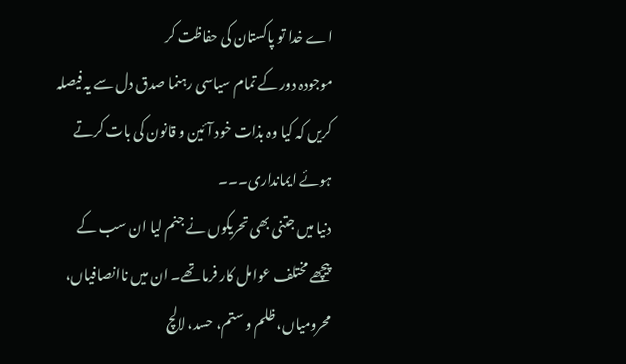اے خدا تو پاکستان کی حفاظت کر
موجودہ دور کے تمام سیاسی رہنما صدق دل سے یہ فیصلہ کریں کہ کیا وہ بذات خود آئین و قانون کی بات کرتے ہوئے ایمانداری۔۔۔
دنیا میں جتنی بھی تحریکوں نے جنم لیا ان سب کے پیچھے مختلف عوامل کار فرما تھے۔ ان میں ناانصافیاں، محرومیاں، ظلم و ستم، حسد، لالچ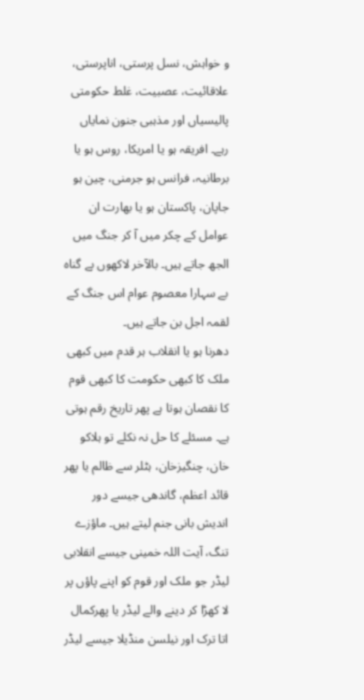و خواہش، نسل پرستی، اناپرستی، علاقائیت، عصبیت، غلط حکومتی پالیسیاں اور مذہبی جنون نمایاں رہے۔ افریقہ ہو یا امریکا، روس ہو یا برطانیہ، فرانس ہو جرمنی، چین ہو جاپان، پاکستان ہو یا بھارت ان عوامل کے چکر میں آ کر جنگ میں الجھ جاتے ہیں۔ بالآخر لاکھوں بے گناہ بے سہارا معصوم عوام اس جنگ کے لقمہ اجل بن جاتے ہیں۔
دھرنا ہو یا انقلاب ہر قدم میں کبھی ملک کا کبھی حکومت کا کبھی قوم کا نقصان ہوتا ہے پھر تاریخ رقم ہوتی ہے۔ مسئلے کا حل نہ نکلے تو ہلاکو خان، چنگیزخان، ہٹلر سے ظالم یا پھر قائد اعظم، گاندھی جیسے دور اندیش بانی جنم لیتے ہیں۔ ماؤزے تنگ، آیت اللہ خمینی جیسے انقلابی لیڈر جو ملک اور قوم کو اپنے پاؤں پر لا کھڑا کر دینے والے لیڈر یا پھرکمال اتا ترک اور نیلسن منڈیلا جیسے لیڈر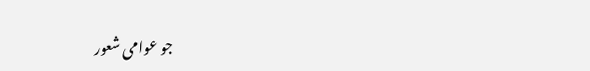جو عوامی شعور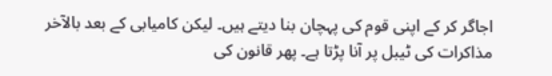اجاگر کر کے اپنی قوم کی پہچان بنا دیتے ہیں۔ لیکن کامیابی کے بعد بالآخر مذاکرات کی ٹیبل پر آنا پڑتا ہے۔ پھر قانون کی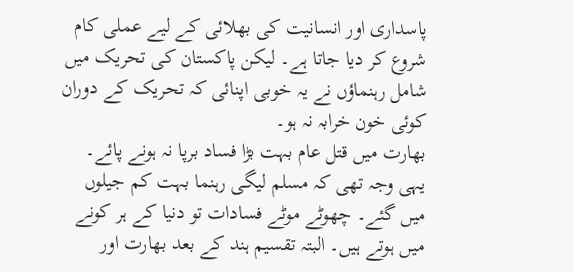پاسداری اور انسانیت کی بھلائی کے لیے عملی کام شروع کر دیا جاتا ہے۔ لیکن پاکستان کی تحریک میں شامل رہنماؤں نے یہ خوبی اپنائی کہ تحریک کے دوران کوئی خون خرابہ نہ ہو۔
بھارت میں قتل عام بہت بڑا فساد برپا نہ ہونے پائے۔ یہی وجہ تھی کہ مسلم لیگی رہنما بہت کم جیلوں میں گئے۔ چھوٹے موٹے فسادات تو دنیا کے ہر کونے میں ہوتے ہیں۔ البتہ تقسیم ہند کے بعد بھارت اور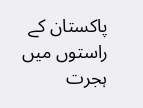پاکستان کے راستوں میں ہجرت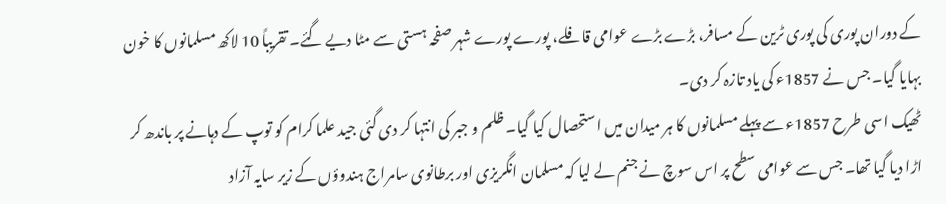کے دوران پوری کی پوری ٹرین کے مسافر، بڑے بڑے عوامی قافلے، پورے پورے شہر صفحہ ہستی سے مٹا دیے گئے۔ تقریباً 10 لاکھ مسلمانوں کا خون بہایا گیا۔ جس نے 1857ء کی یاد تازہ کر دی۔
ٹھیک اسی طرح 1857ء سے پہلے مسلمانوں کا ہر میدان میں استحصال کیا گیا۔ ظلم و جبر کی انتہا کر دی گئی جید علما کرام کو توپ کے دہانے پر باندھ کر اڑا دیا گیا تھا۔ جس سے عوامی سطح پر اس سوچ نے جنم لے لیا کہ مسلمان انگریزی اور برطانوی سامراج ہندوؤں کے زیر سایہ آزاد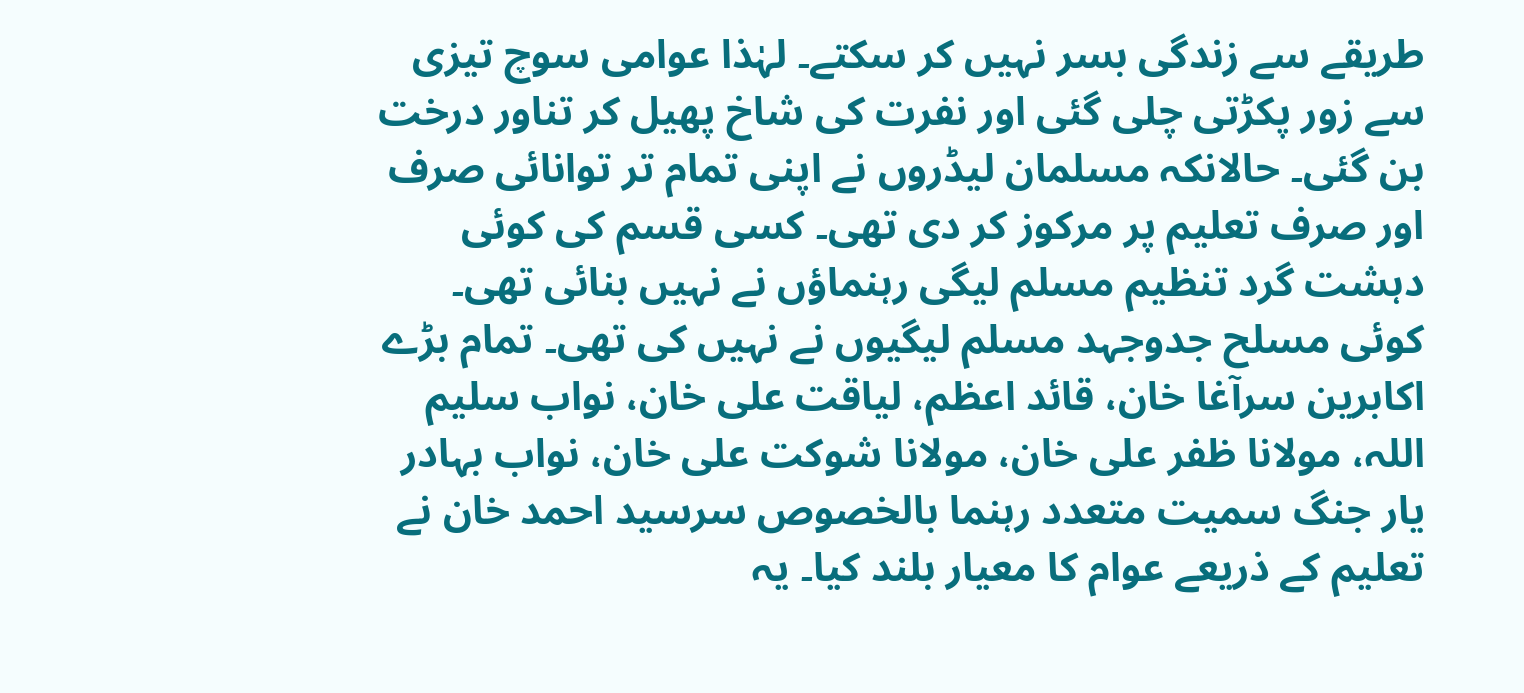طریقے سے زندگی بسر نہیں کر سکتے۔ لہٰذا عوامی سوچ تیزی سے زور پکڑتی چلی گئی اور نفرت کی شاخ پھیل کر تناور درخت بن گئی۔ حالانکہ مسلمان لیڈروں نے اپنی تمام تر توانائی صرف اور صرف تعلیم پر مرکوز کر دی تھی۔ کسی قسم کی کوئی دہشت گرد تنظیم مسلم لیگی رہنماؤں نے نہیں بنائی تھی۔ کوئی مسلح جدوجہد مسلم لیگیوں نے نہیں کی تھی۔ تمام بڑے اکابرین سرآغا خان، قائد اعظم، لیاقت علی خان، نواب سلیم اللہ، مولانا ظفر علی خان، مولانا شوکت علی خان، نواب بہادر یار جنگ سمیت متعدد رہنما بالخصوص سرسید احمد خان نے تعلیم کے ذریعے عوام کا معیار بلند کیا۔ یہ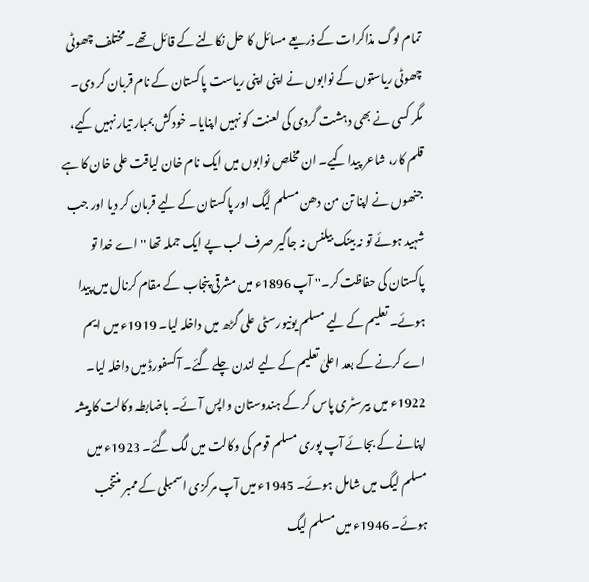تمام لوگ مذاکرات کے ذریعے مسائل کا حل نکالنے کے قائل تھے۔ مختلف چھوٹی چھوٹی ریاستوں کے نوابوں نے اپنی اپنی ریاست پاکستان کے نام قربان کر دی۔
مگر کسی نے بھی دہشت گردی کی لعنت کو نہیں اپنایا۔ خودکش بمبار تیار نہیں کیے، قلم کار، شاعر پیدا کیے۔ ان مخلص نوابوں میں ایک نام خان لیاقت علی خان کا ہے جنھوں نے اپنا تن من دھن مسلم لیگ اور پاکستان کے لیے قربان کر دیا اور جب شہید ہوئے تو نہ بینک بیلنس نہ جاگیر صرف لب پے ایک جملہ تھا ''اے خدا تو پاکستان کی حفاظت کر۔'' آپ 1896ء میں مشرقی پنجاب کے مقام کرنال میں پیدا ہوئے۔ تعلیم کے لیے مسلم یونیورسٹی علی گڑھ میں داخلہ لیا۔ 1919ء میں ایم اے کرنے کے بعد اعلیٰ تعلیم کے لیے لندن چلے گئے۔ آکسفورڈ میں داخلہ لیا۔ 1922ء میں بیرسٹری پاس کر کے ہندوستان واپس آئے۔ باضابطہ وکالت کا پیشہ اپنانے کے بجائے آپ پوری مسلم قوم کی وکالت میں لگ گئے۔ 1923ء میں مسلم لیگ میں شامل ہوئے۔ 1945ء میں آپ مرکزی اسمبلی کے ممبر منتخب ہوئے۔ 1946ء میں مسلم لیگ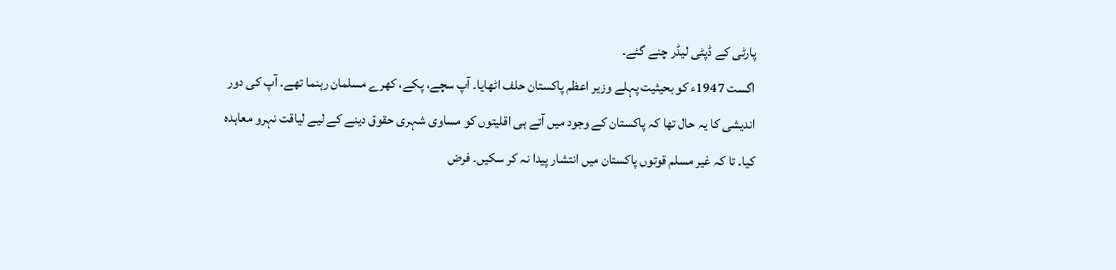پارٹی کے ڈپٹی لیڈر چنے گئے۔
اگست 1947ء کو بحیثیت پہلے وزیر اعظم پاکستان حلف اٹھایا۔ آپ سچے، پکے، کھرے مسلمان رہنما تھے۔ آپ کی دور اندیشی کا یہ حال تھا کہ پاکستان کے وجود میں آتے ہی اقلیتوں کو مساوی شہری حقوق دینے کے لیے لیاقت نہرو معاہدہ کیا۔ تا کہ غیر مسلم قوتوں پاکستان میں انتشار پیدا نہ کر سکیں۔ فرض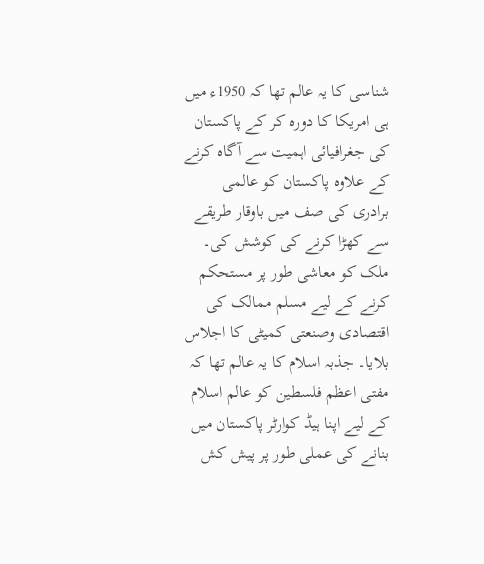شناسی کا یہ عالم تھا کہ 1950ء میں ہی امریکا کا دورہ کر کے پاکستان کی جغرافیائی اہمیت سے آگاہ کرنے کے علاوہ پاکستان کو عالمی برادری کی صف میں باوقار طریقے سے کھڑا کرنے کی کوشش کی۔ ملک کو معاشی طور پر مستحکم کرنے کے لیے مسلم ممالک کی اقتصادی وصنعتی کمیٹی کا اجلاس بلایا۔ جذبہ اسلام کا یہ عالم تھا کہ مفتی اعظم فلسطین کو عالم اسلام کے لیے اپنا ہیڈ کوارٹر پاکستان میں بنانے کی عملی طور پر پیش کش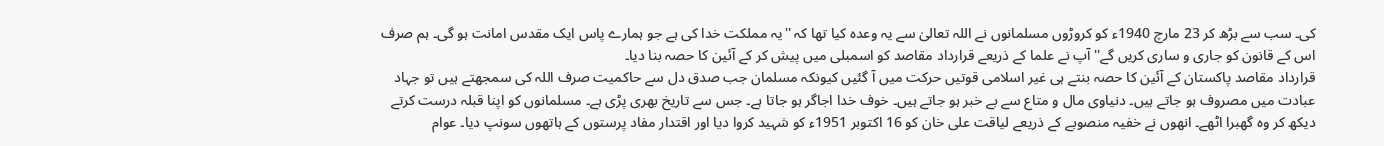کی۔ سب سے بڑھ کر 23 مارچ 1940ء کو کروڑوں مسلمانوں نے اللہ تعالیٰ سے یہ وعدہ کیا تھا کہ ''یہ مملکت خدا کی ہے جو ہمارے پاس ایک مقدس امانت ہو گی۔ ہم صرف اس کے قانون کو جاری و ساری کریں گے'' آپ نے علما کے ذریعے قرارداد مقاصد کو اسمبلی میں پیش کر کے آئین کا حصہ بنا دیا۔
قرارداد مقاصد پاکستان کے آئین کا حصہ بنتے ہی غیر اسلامی قوتیں حرکت میں آ گئیں کیونکہ مسلمان جب صدق دل سے حاکمیت صرف اللہ کی سمجھتے ہیں تو جہاد عبادت میں مصروف ہو جاتے ہیں۔ دنیاوی مال و متاع سے بے خبر ہو جاتے ہیں۔ خوف خدا اجاگر ہو جاتا ہے۔ جس سے تاریخ بھری پڑی ہے۔ مسلمانوں کو اپنا قبلہ درست کرتے دیکھ کر وہ گھبرا اٹھے۔ انھوں نے خفیہ منصوبے کے ذریعے لیاقت علی خان کو 16 اکتوبر 1951ء کو شہید کروا دیا اور اقتدار مفاد پرستوں کے ہاتھوں سونپ دیا۔ عوام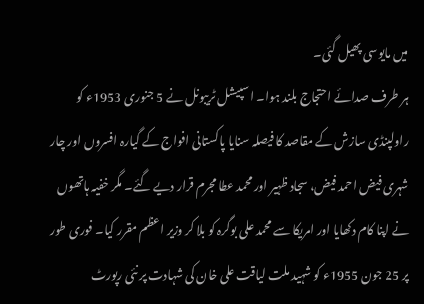میں مایوسی پھیل گئی۔
ہر طرف صدائے احتجاج بلند ہوا۔ اسپیشل ٹریبونل نے 5 جنوری 1953ء کو راولپنڈی سازش کے مقاصد کا فیصلہ سنایا پاکستانی افواج کے گیارہ افسروں اور چار شہری فیض احمد فیض، سجاد ظہیر اور محمد عطا مجرم قرار دیے گئے۔ مگر خفیہ ہاتھوں نے اپنا کام دکھایا اور امریکا سے محمد علی بوگرہ کو بلا کر وزیر اعظم مقرر کیا۔ فوری طور پر 25 جون 1955ء کو شہید ملت لیاقت علی خان کی شہادت پر نئی رپورٹ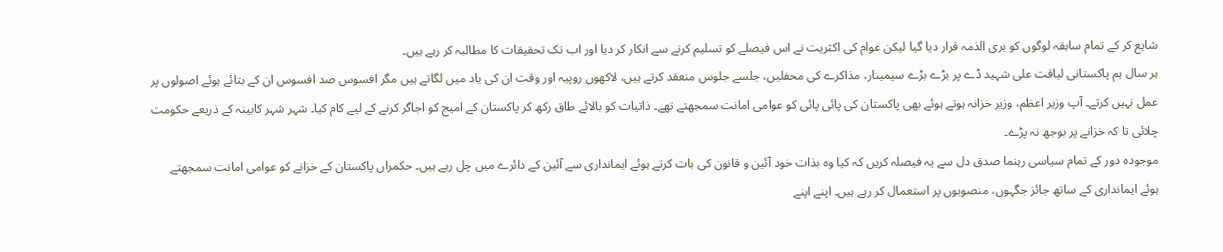شایع کر کے تمام سابقہ لوگوں کو بری الذمہ قرار دیا گیا لیکن عوام کی اکثریت نے اس فیصلے کو تسلیم کرنے سے انکار کر دیا اور اب تک تحقیقات کا مطالبہ کر رہے ہیں۔
ہر سال ہم پاکستانی لیاقت علی شہید ڈے پر بڑے بڑے سیمینار، مذاکرے کی محفلیں، جلسے جلوس منعقد کرتے ہیں، لاکھوں روپیہ اور وقت ان کی یاد میں لگاتے ہیں مگر افسوس صد افسوس ان کے بتائے ہوئے اصولوں پر عمل نہیں کرتے۔ آپ وزیر اعظم، وزیر خزانہ ہوتے ہوئے بھی پاکستان کی پائی پائی کو عوامی امانت سمجھتے تھے۔ ذاتیات کو بالائے طاق رکھ کر پاکستان کے امیج کو اجاگر کرنے کے لیے کام کیا۔ شہر شہر کابینہ کے ذریعے حکومت چلائی تا کہ خزانے پر بوجھ نہ پڑے۔
موجودہ دور کے تمام سیاسی رہنما صدق دل سے یہ فیصلہ کریں کہ کیا وہ بذات خود آئین و قانون کی بات کرتے ہوئے ایمانداری سے آئین کے دائرے میں چل رہے ہیں۔ حکمراں پاکستان کے خزانے کو عوامی امانت سمجھتے ہوئے ایمانداری کے ساتھ جائز جگہوں، منصوبوں پر استعمال کر رہے ہیں۔ اپنے اپنے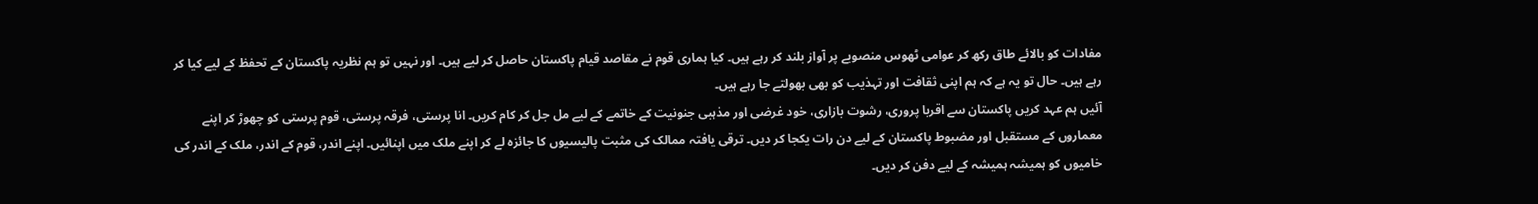مفادات کو بالائے طاق رکھ کر عوامی ٹھوس منصوبے پر آواز بلند کر رہے ہیں۔ کیا ہماری قوم نے مقاصد قیام پاکستان حاصل کر لیے ہیں۔ اور نہیں تو ہم نظریہ پاکستان کے تحفظ کے لیے کیا کر رہے ہیں۔ حال تو یہ ہے کہ ہم اپنی ثقافت اور تہذیب کو بھی بھولتے جا رہے ہیں۔
آئیں ہم عہد کریں پاکستان سے اقربا پروری، رشوت بازاری، خود غرضی اور مذہبی جنونیت کے خاتمے کے لیے مل جل کر کام کریں۔ انا پرستی، فرقہ پرستی، قوم پرستی کو چھوڑ کر اپنے معماروں کے مستقبل اور مضبوط پاکستان کے لیے دن رات یکجا کر دیں۔ ترقی یافتہ ممالک کی مثبت پالیسیوں کا جائزہ لے کر اپنے ملک میں اپنائیں۔ اپنے اندر، قوم کے اندر، ملک کے اندر کی خامیوں کو ہمیشہ ہمیشہ کے لیے دفن کر دیں۔